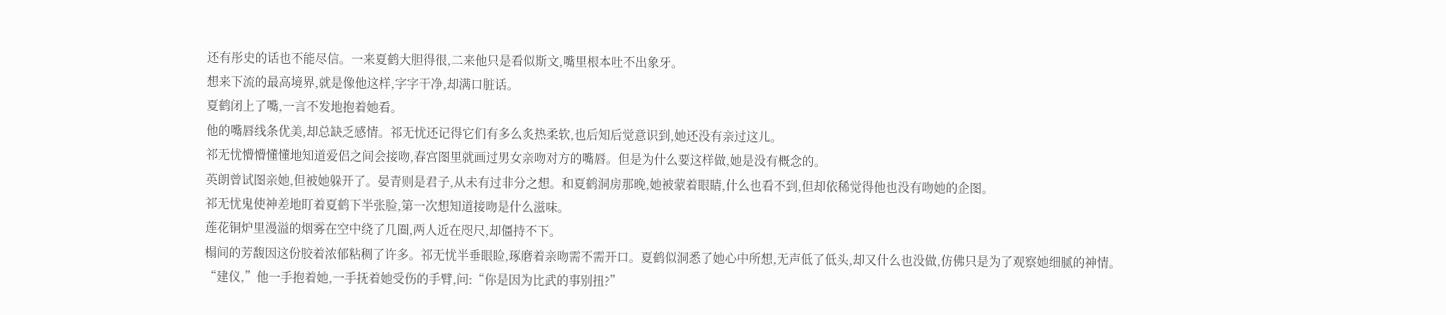还有彤史的话也不能尽信。一来夏鹤大胆得很,二来他只是看似斯文,嘴里根本吐不出象牙。
想来下流的最高境界,就是像他这样,字字干净,却满口脏话。
夏鹤闭上了嘴,一言不发地抱着她看。
他的嘴唇线条优美,却总缺乏感情。祁无忧还记得它们有多么炙热柔软,也后知后觉意识到,她还没有亲过这儿。
祁无忧懵懵懂懂地知道爱侣之间会接吻,春宫图里就画过男女亲吻对方的嘴唇。但是为什么要这样做,她是没有概念的。
英朗曾试图亲她,但被她躲开了。晏青则是君子,从未有过非分之想。和夏鹤洞房那晚,她被蒙着眼睛,什么也看不到,但却依稀觉得他也没有吻她的企图。
祁无忧鬼使神差地盯着夏鹤下半张脸,第一次想知道接吻是什么滋味。
莲花铜炉里漫溢的烟雾在空中绕了几圈,两人近在咫尺,却僵持不下。
榻间的芳馥因这份胶着浓郁粘稠了许多。祁无忧半垂眼睑,琢磨着亲吻需不需开口。夏鹤似洞悉了她心中所想,无声低了低头,却又什么也没做,仿佛只是为了观察她细腻的神情。
“建仪,”他一手抱着她,一手抚着她受伤的手臂,问:“你是因为比武的事别扭?”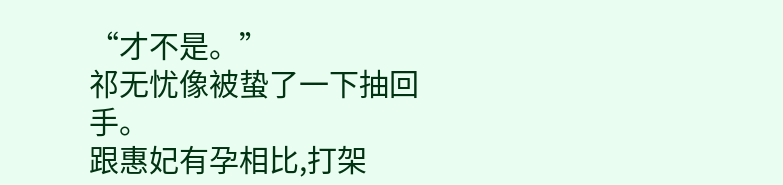“才不是。”
祁无忧像被蛰了一下抽回手。
跟惠妃有孕相比,打架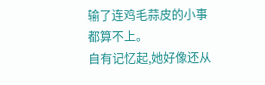输了连鸡毛蒜皮的小事都算不上。
自有记忆起,她好像还从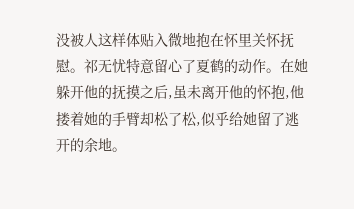没被人这样体贴入微地抱在怀里关怀抚慰。祁无忧特意留心了夏鹤的动作。在她躲开他的抚摸之后,虽未离开他的怀抱,他搂着她的手臂却松了松,似乎给她留了逃开的余地。